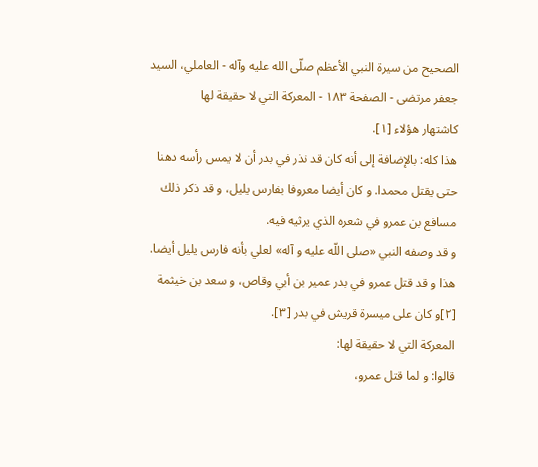الصحيح من سيرة النبي الأعظم صلّى الله عليه وآله - العاملي، السيد جعفر مرتضى - الصفحة ١٨٣ - المعركة التي لا حقيقة لها
كاشتهار هؤلاء [١].
هذا كله: بالإضافة إلى أنه كان قد نذر في بدر أن لا يمس رأسه دهنا حتى يقتل محمدا. و كان أيضا معروفا بفارس يليل، و قد ذكر ذلك مسافع بن عمرو في شعره الذي يرثيه فيه.
و قد وصفه النبي «صلى اللّه عليه و آله» لعلي بأنه فارس يليل أيضا.
هذا و قد قتل عمرو في بدر عمير بن أبي وقاص، و سعد بن خيثمة [٢]و كان على ميسرة قريش في بدر [٣].
المعركة التي لا حقيقة لها:
قالوا: و لما قتل عمرو،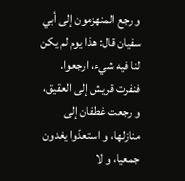و رجع المنهزمون إلى أبي سفيان قال: هذا يوم لم يكن لنا فيه شيء، ارجعوا.
فنفرت قريش إلى العقيق، و رجعت غطفان إلى منازلها، و استعدّوا يغدون جمعيا، و لا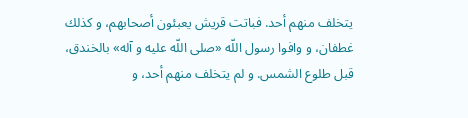يتخلف منهم أحد. فباتت قريش يعبئون أصحابهم، و كذلك غطفان، و وافوا رسول اللّه «صلى اللّه عليه و آله» بالخندق، قبل طلوع الشمس. و لم يتخلف منهم أحد، و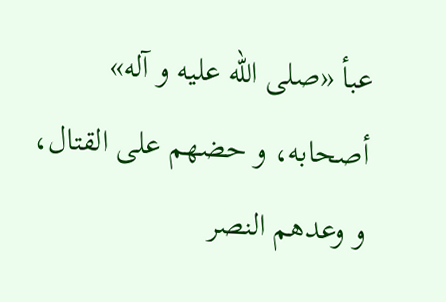عبأ «صلى اللّه عليه و آله» أصحابه، و حضهم على القتال، و وعدهم النصر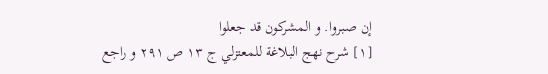إن صبروا. و المشركون قد جعلوا
[١] شرح نهج البلاغة للمعتزلي ج ١٣ ص ٢٩١ و راجع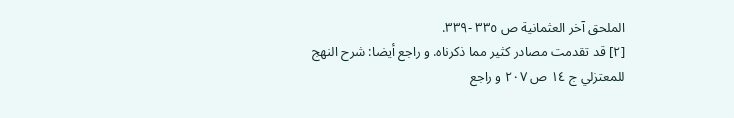الملحق آخر العثمانية ص ٣٣٥ -٣٣٩.
[٢] قد تقدمت مصادر كثير مما ذكرناه. و راجع أيضا: شرح النهج للمعتزلي ج ١٤ ص ٢٠٧ و راجع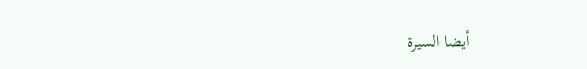أيضا السيرة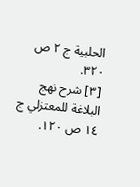الحلبية ج ٢ ص ٣٢٠.
[٣] شرح نهج البلاغة للمعتزلي ج ١٤ ص ١٢٠.